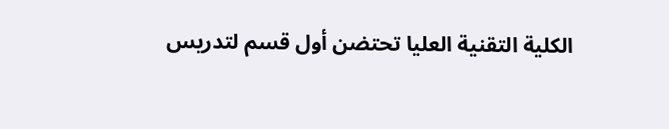الكلية التقنية العليا تحتضن أول قسم لتدريس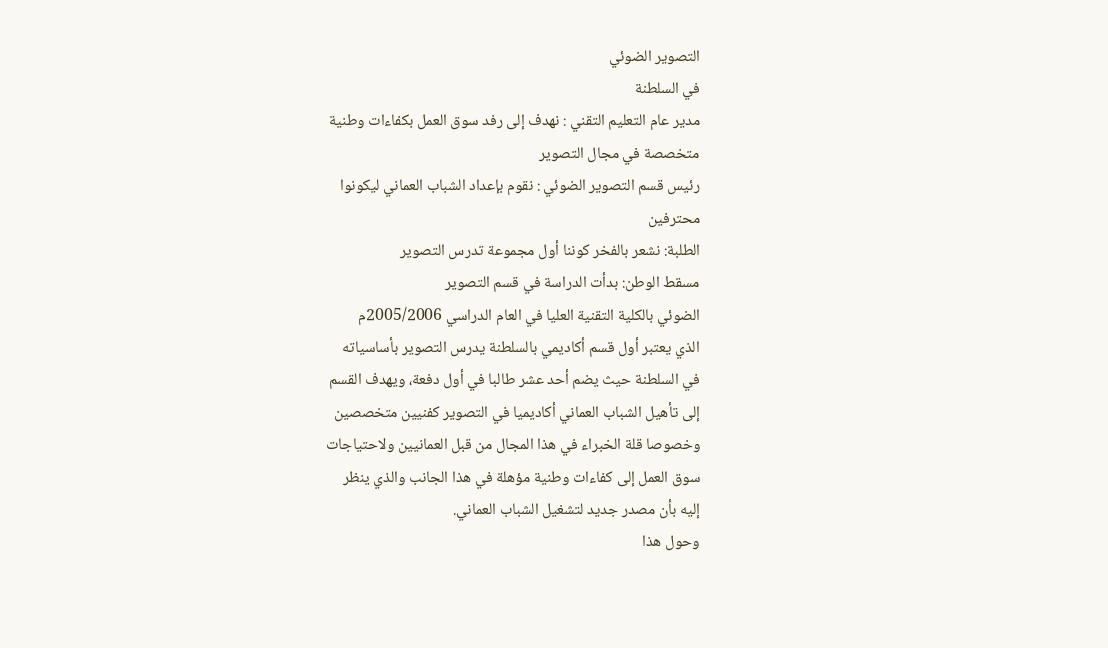التصوير الضوئي
في السلطنة
مدير عام التعليم التقني : نهدف إلى رفد سوق العمل بكفاءات وطنية
متخصصة في مجال التصوير
رئيس قسم التصوير الضوئي : نقوم بإعداد الشباب العماني ليكونوا
محترفين
الطلبة: نشعر بالفخر كوننا أول مجموعة تدرس التصوير
مسقط الوطن: بدأت الدراسة في قسم التصوير
الضوئي بالكلية التقنية العليا في العام الدراسي 2005/2006م
الذي يعتبر أول قسم أكاديمي بالسلطنة يدرس التصوير بأساسياته
في السلطنة حيث يضم أحد عشر طالبا في أول دفعة، ويهدف القسم
إلى تأهيل الشباب العماني أكاديميا في التصوير كفنيين متخصصين
وخصوصا قلة الخبراء في هذا المجال من قبل العمانيين ولاحتياجات
سوق العمل إلى كفاءات وطنية مؤهلة في هذا الجانب والذي ينظر
إليه بأن مصدر جديد لتشغيل الشباب العماني.
وحول هذا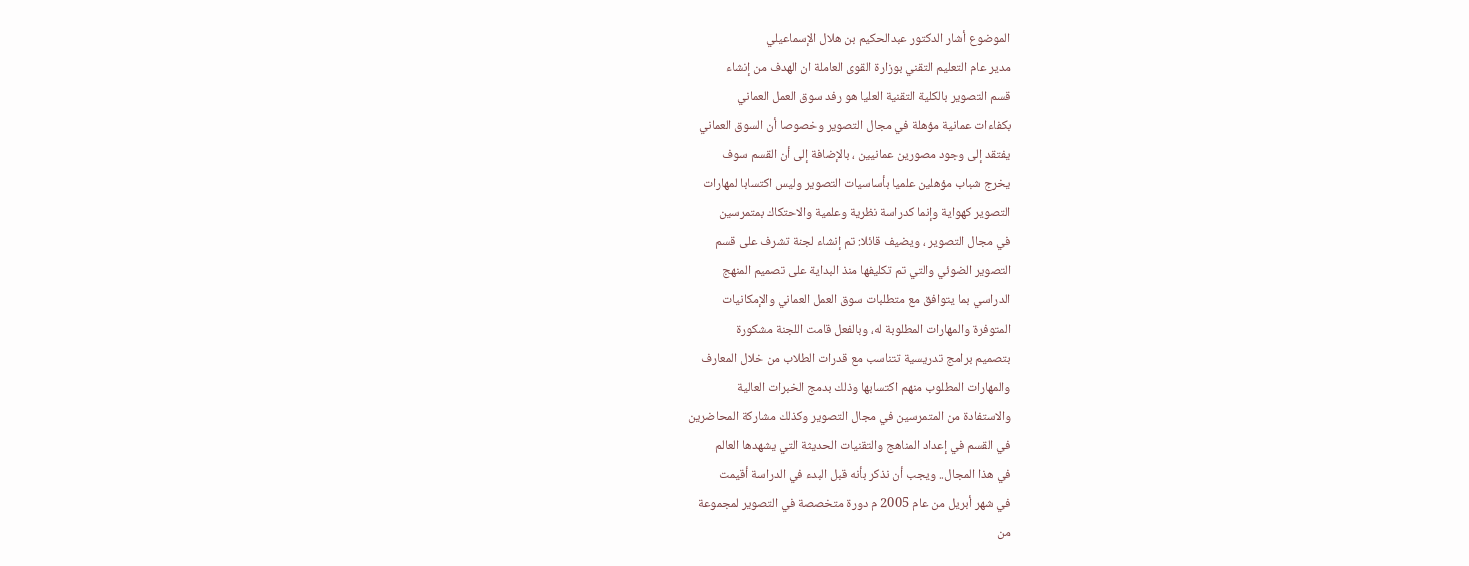الموضوع أشار الدكتور عبدالحكيم بن هلال الإسماعيلي
مدير عام التعليم التقني بوزارة القوى العاملة ان الهدف من إنشاء
قسم التصوير بالكلية التقنية العليا هو رفد سوق العمل العماني
بكفاءات عمانية مؤهلة في مجال التصوير وخصوصا أن السوق العماني
يفتقد إلى وجود مصورين عمانيين ، بالإضافة إلى أن القسم سوف
يخرج شباب مؤهلين علميا بأساسيات التصوير وليس اكتسابا لمهارات
التصوير كهواية وإنما كدراسة نظرية وعلمية والاحتكاك بمتمرسين
في مجال التصوير ، ويضيف قائلا: تم إنشاء لجنة تشرف على قسم
التصوير الضوئي والتي تم تكليفها منذ البداية على تصميم المنهج
الدراسي بما يتوافق مع متطلبات سوق العمل العماني والإمكانيات
المتوفرة والمهارات المطلوبة له، وبالفعل قامت اللجنة مشكورة
بتصميم برامج تدريسية تتناسب مع قدرات الطلاب من خلال المعارف
والمهارات المطلوب منهم اكتسابها وذلك بدمج الخبرات العالية
والاستفادة من المتمرسين في مجال التصوير وكذلك مشاركة المحاضرين
في القسم في إعداد المناهج والتقنيات الحديثة التي يشهدها العالم
في هذا المجال.. ويجب أن نذكر بأنه قبل البدء في الدراسة أقيمت
في شهر أبريل من عام 2005 م دورة متخصصة في التصوير لمجموعة
من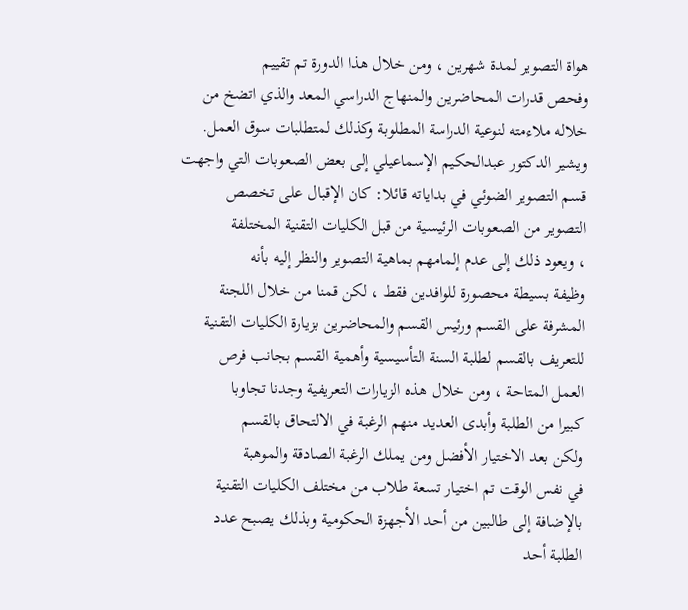هواة التصوير لمدة شهرين ، ومن خلال هذا الدورة تم تقييم
وفحص قدرات المحاضرين والمنهاج الدراسي المعد والذي اتضخ من
خلاله ملاءمته لنوعية الدراسة المطلوبة وكذلك لمتطلبات سوق العمل.
ويشير الدكتور عبدالحكيم الإسماعيلي إلى بعض الصعوبات التي واجهت
قسم التصوير الضوئي في بداياته قائلا: كان الإقبال على تخصص
التصوير من الصعوبات الرئيسية من قبل الكليات التقنية المختلفة
، ويعود ذلك إلى عدم إلمامهم بماهية التصوير والنظر إليه بأنه
وظيفة بسيطة محصورة للوافدين فقط ، لكن قمنا من خلال اللجنة
المشرفة على القسم ورئيس القسم والمحاضرين بزيارة الكليات التقنية
للتعريف بالقسم لطلبة السنة التأسيسية وأهمية القسم بجانب فرص
العمل المتاحة ، ومن خلال هذه الزيارات التعريفية وجدنا تجاوبا
كبيرا من الطلبة وأبدى العديد منهم الرغبة في الالتحاق بالقسم
ولكن بعد الاختيار الأفضل ومن يملك الرغبة الصادقة والموهبة
في نفس الوقت تم اختيار تسعة طلاب من مختلف الكليات التقنية
بالإضافة إلى طالبين من أحد الأجهزة الحكومية وبذلك يصبح عدد
الطلبة أحد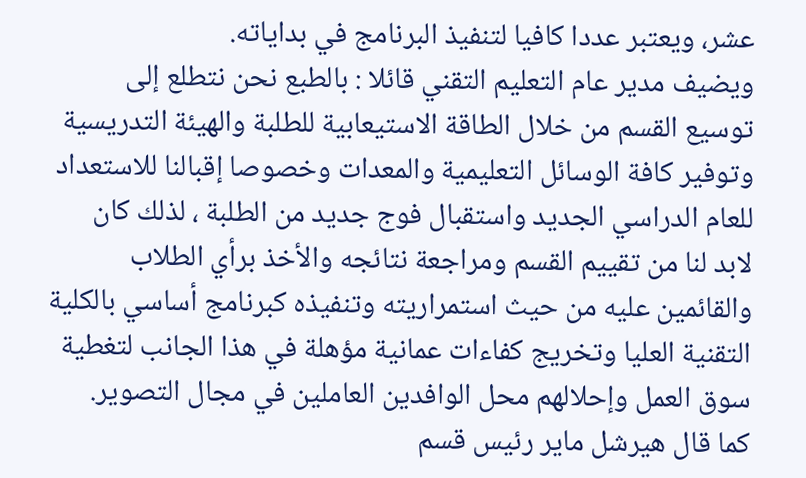عشر، ويعتبر عددا كافيا لتنفيذ البرنامج في بداياته.
ويضيف مدير عام التعليم التقني قائلا : بالطبع نحن نتطلع إلى
توسيع القسم من خلال الطاقة الاستيعابية للطلبة والهيئة التدريسية
وتوفير كافة الوسائل التعليمية والمعدات وخصوصا إقبالنا للاستعداد
للعام الدراسي الجديد واستقبال فوج جديد من الطلبة ، لذلك كان
لابد لنا من تقييم القسم ومراجعة نتائجه والأخذ برأي الطلاب
والقائمين عليه من حيث استمراريته وتنفيذه كبرنامج أساسي بالكلية
التقنية العليا وتخريج كفاءات عمانية مؤهلة في هذا الجانب لتغطية
سوق العمل وإحلالهم محل الوافدين العاملين في مجال التصوير.
كما قال هيرشل ماير رئيس قسم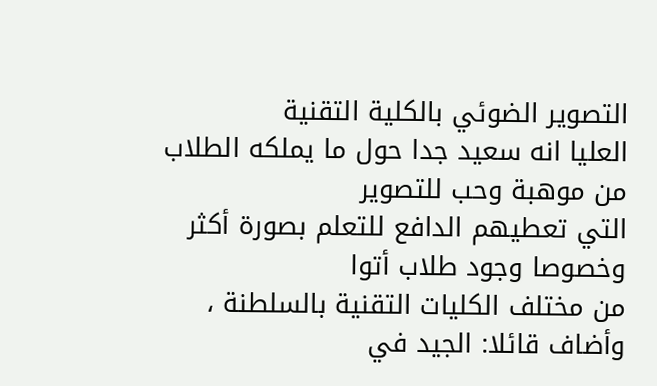التصوير الضوئي بالكلية التقنية
العليا انه سعيد جدا حول ما يملكه الطلاب من موهبة وحب للتصوير
التي تعطيهم الدافع للتعلم بصورة أكثر وخصوصا وجود طلاب أتوا
من مختلف الكليات التقنية بالسلطنة ، وأضاف قائلا: الجيد في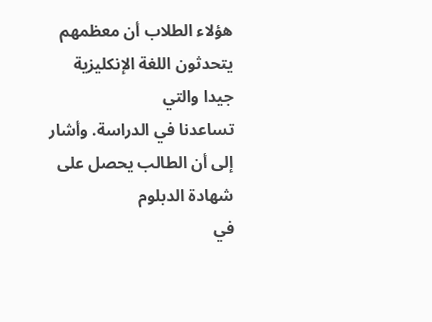هؤلاء الطلاب أن معظمهم يتحدثون اللغة الإنكليزية جيدا والتي
تساعدنا في الدراسة. وأشار إلى أن الطالب يحصل على شهادة الدبلوم
في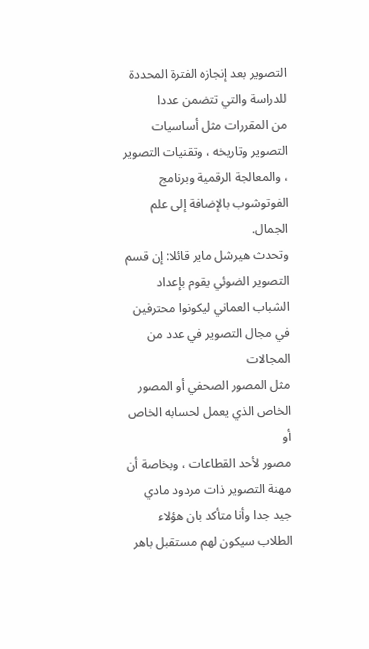التصوير بعد إنجازه الفترة المحددة للدراسة والتي تتضمن عددا
من المقررات مثل أساسيات التصوير وتاريخه ، وتقنيات التصوير
، والمعالجة الرقمية وبرنامج الفوتوشوب بالإضافة إلى علم الجمال.
وتحدث هيرشل ماير قائلا: إن قسم التصوير الضوئي يقوم بإعداد
الشباب العماني ليكونوا محترفين في مجال التصوير في عدد من المجالات
مثل المصور الصحفي أو المصور الخاص الذي يعمل لحسابه الخاص أو
مصور لأحد القطاعات ، وبخاصة أن مهنة التصوير ذات مردود مادي
جيد جدا وأنا متأكد بان هؤلاء الطلاب سيكون لهم مستقبل باهر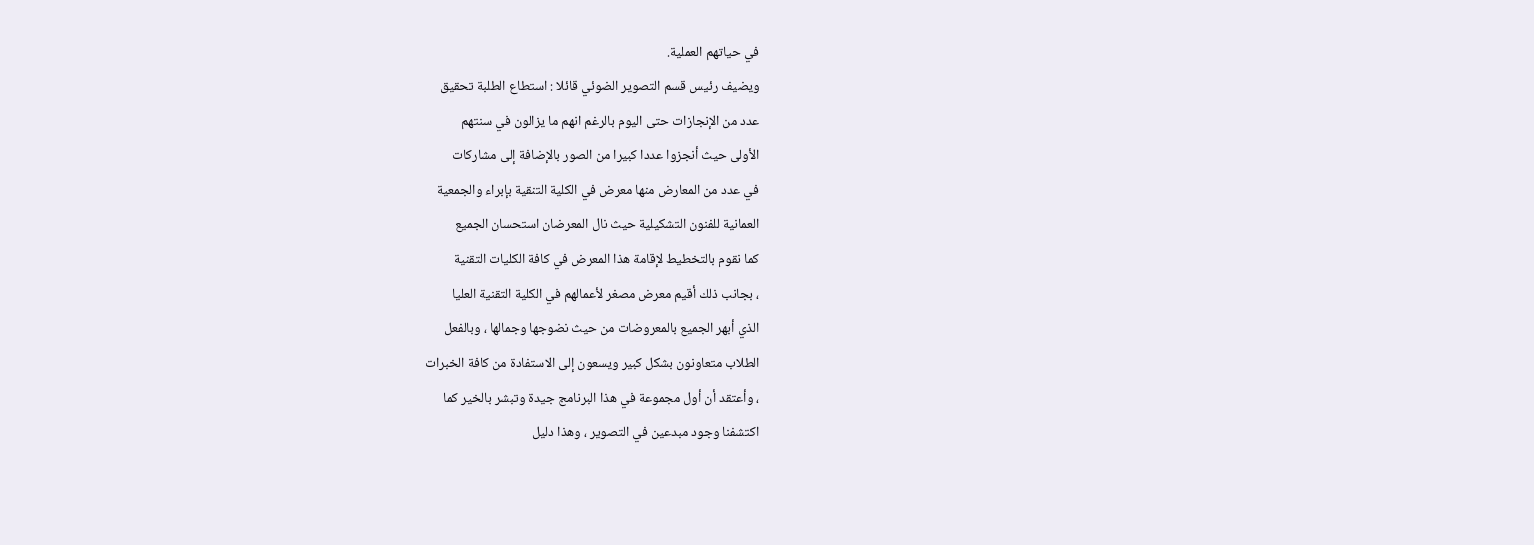في حياتهم العملية.
ويضيف رئيس قسم التصوير الضوئي قائلا : استطاع الطلبة تحقيق
عدد من الإنجازات حتى اليوم بالرغم انهم ما يزالون في سنتهم
الأولى حيث أنجزوا عددا كبيرا من الصور بالإضافة إلى مشاركات
في عدد من المعارض منها معرض في الكلية التنقية بإبراء والجمعية
العمانية للفنون التشكيلية حيث نال المعرضان استحسان الجميع
كما نقوم بالتخطيط لإقامة هذا المعرض في كافة الكليات التقنية
، بجانب ذلك أقيم معرض مصغر لأعمالهم في الكلية التقنية العليا
الذي أبهر الجميع بالمعروضات من حيث نضوجها وجمالها ، وبالفعل
الطلاب متعاونون بشكل كبير ويسعون إلى الاستفادة من كافة الخبرات
، وأعتقد أن أول مجموعة في هذا البرنامج جيدة وتبشر بالخير كما
اكتشفنا وجود مبدعين في التصوير ، وهذا دليل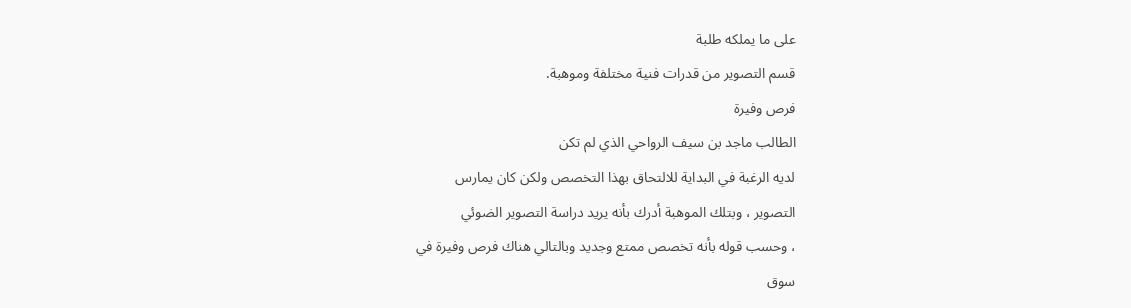على ما يملكه طلبة
قسم التصوير من قدرات فنية مختلفة وموهبة.
فرص وفيرة
الطالب ماجد بن سيف الرواحي الذي لم تكن
لديه الرغبة في البداية للالتحاق بهذا التخصص ولكن كان يمارس
التصوير ، وبتلك الموهبة أدرك بأنه يريد دراسة التصوير الضوئي
، وحسب قوله بأنه تخصص ممتع وجديد وبالتالي هناك فرص وفيرة في
سوق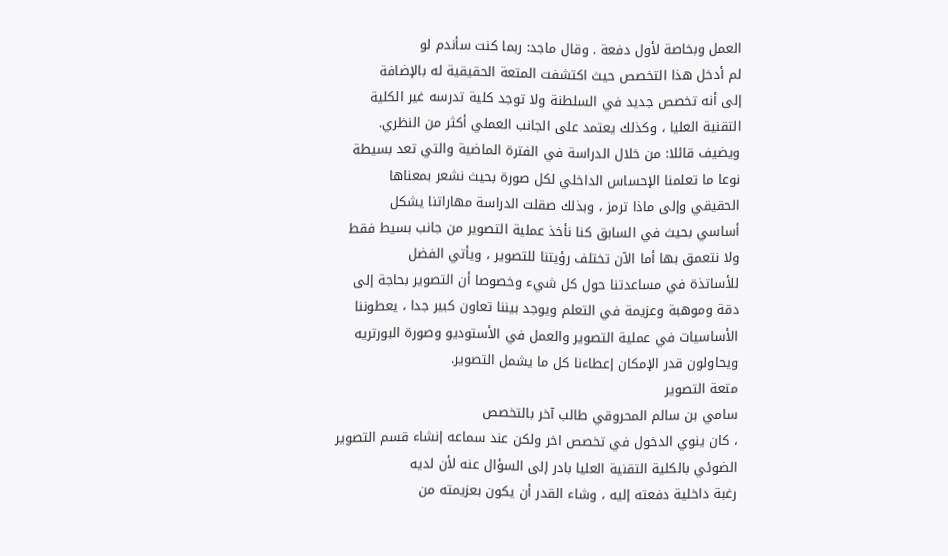العمل وبخاصة لأول دفعة . وقال ماجد: ربما كنت سأندم لو
لم أدخل هذا التخصص حيث اكتشفت المتعة الحقيقية له بالإضافة
إلى أنه تخصص جديد في السلطنة ولا توجد كلية تدرسه غير الكلية
التقنية العليا ، وكذلك يعتمد على الجانب العملي أكثر من النظري.
ويضيف قائلا: من خلال الدراسة في الفترة الماضية والتي تعد بسيطة
نوعا ما تعلمنا الإحساس الداخلي لكل صورة بحيث نشعر بمعناها
الحقيقي وإلى ماذا ترمز ، وبذلك صقلت الدراسة مهاراتنا يشكل
أساسي بحيث في السابق كنا نأخذ عملية التصوير من جانب بسيط فقط
ولا نتعمق بها أما الآن تختلف رؤيتنا للتصوير ، ويأتي الفضل
للأساتذة في مساعدتنا حول كل شيء وخصوصا أن التصوير بحاجة إلى
دقة وموهبة وعزيمة في التعلم ويوجد بيننا تعاون كبير جدا ، يعطوننا
الأساسيات في عملية التصوير والعمل في الأستوديو وصورة البورتريه
ويحاولون قدر الإمكان إعطاءنا كل ما يشمل التصوير.
متعة التصوير
سامي بن سالم المحروقي طالب آخر بالتخصص
، كان ينوي الدخول في تخصص اخر ولكن عند سماعه إنشاء قسم التصوير
الضوئي بالكلية التقنية العليا بادر إلى السؤال عنه لأن لديه
رغبة داخلية دفعته إليه ، وشاء القدر أن يكون بعزيمته من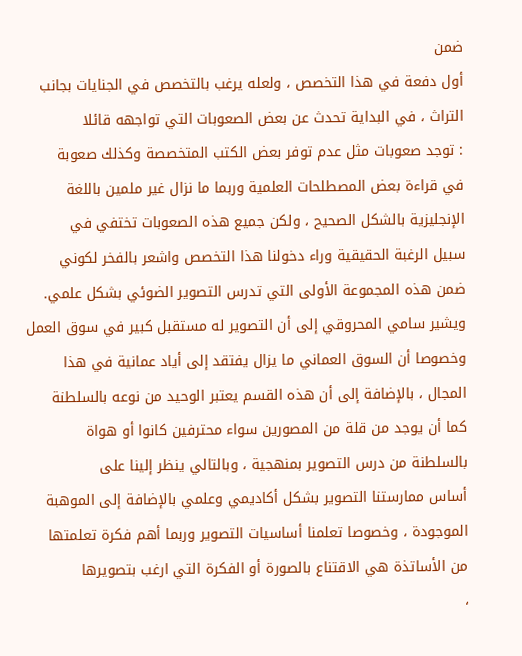ضمن
أول دفعة في هذا التخصص ، ولعله يرغب بالتخصص في الجنايات بجانب
التراث ، في البداية تحدث عن بعض الصعوبات التي تواجهه قائلا
: توجد صعوبات مثل عدم توفر بعض الكتب المتخصصة وكذلك صعوبة
في قراءة بعض المصطلحات العلمية وربما ما نزال غير ملمين باللغة
الإنجليزية بالشكل الصحيح ، ولكن جميع هذه الصعوبات تختفي في
سبيل الرغبة الحقيقية وراء دخولنا هذا التخصص واشعر بالفخر لكوني
ضمن هذه المجموعة الأولى التي تدرس التصوير الضوئي بشكل علمي.
ويشير سامي المحروقي إلى أن التصوير له مستقبل كبير في سوق العمل
وخصوصا أن السوق العماني ما يزال يفتقد إلى أياد عمانية في هذا
المجال ، بالإضافة إلى أن هذه القسم يعتبر الوحيد من نوعه بالسلطنة
كما أن يوجد من قلة من المصورين سواء محترفين كانوا أو هواة
بالسلطنة من درس التصوير بمنهجية ، وبالتالي ينظر إلينا على
أساس ممارستنا التصوير بشكل أكاديمي وعلمي بالإضافة إلى الموهبة
الموجودة ، وخصوصا تعلمنا أساسيات التصوير وربما أهم فكرة تعلمتها
من الأساتذة هي الاقتناع بالصورة أو الفكرة التي ارغب بتصويرها
،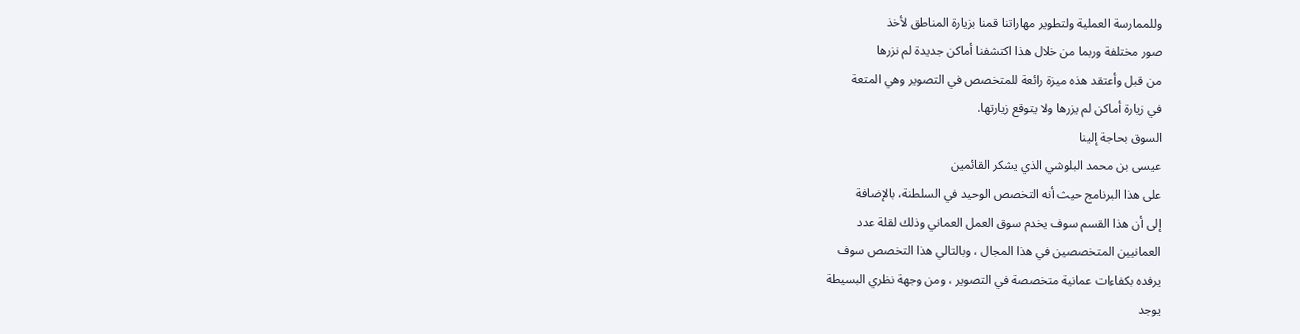وللممارسة العملية ولتطوير مهاراتنا قمنا بزيارة المناطق لأخذ
صور مختلفة وربما من خلال هذا اكتشفنا أماكن جديدة لم نزرها
من قبل وأعتقد هذه ميزة رائعة للمتخصص في التصوير وهي المتعة
في زيارة أماكن لم يزرها ولا يتوقع زيارتها.
السوق بحاجة إلينا
عيسى بن محمد البلوشي الذي يشكر القائمين
على هذا البرنامج حيث أنه التخصص الوحيد في السلطنة، بالإضافة
إلى أن هذا القسم سوف يخدم سوق العمل العماني وذلك لقلة عدد
العمانيين المتخصصين في هذا المجال ، وبالتالي هذا التخصص سوف
يرفده بكفاءات عمانية متخصصة في التصوير ، ومن وجهة نظري البسيطة
يوجد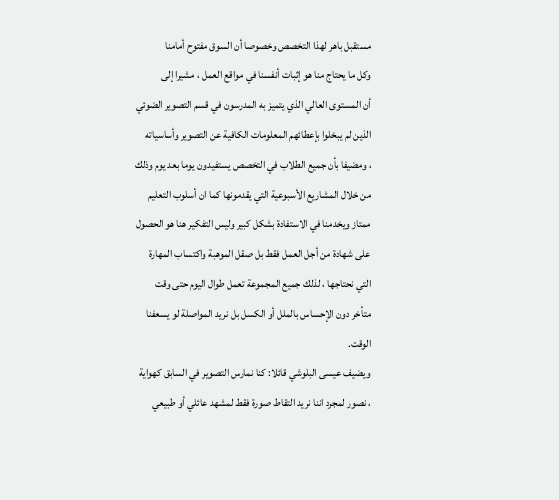مستقبل باهر لهذا التخصص وخصوصا أن السوق مفتوح أمامنا
وكل ما يحتاج منا هو إثبات أنفسنا في مواقع العمل ، مشيرا إلى
أن المستوى العالي الذي يتميز به المدرسون في قسم التصوير الضوئي
الذين لم يبخلوا بإعطائهم المعلومات الكافية عن التصوير وأساسياته
، ومضيفا بأن جميع الطلاب في التخصص يستفيدون يوما بعد يوم وذلك
من خلال المشاريع الأسبوعية التي يقدمونها كما ان أسلوب التعليم
ممتاز ويخدمنا في الاستفادة بشكل كبير وليس التفكير هنا هو الحصول
على شهادة من أجل العمل فقط بل صقل الموهبة واكتساب المهارة
التي نحتاجها ، لذلك جميع المجموعة تعمل طوال اليوم حتى وقت
متأخر دون الإحساس بالملل أو الكسل بل نريد المواصلة لو يسعفنا
الوقت.
ويضيف عيسى البلوشي قائلا: كنا نمارس التصوير في السابق كهواية
، نصور لمجرد اننا نريد التقاط صورة فقط لمشهد عائلي أو طبيعي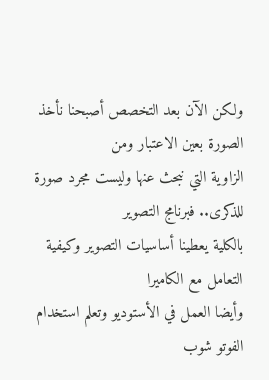ولكن الآن بعد التخصص أصبحنا نأخذ الصورة بعين الاعتبار ومن
الزاوية التي نبحث عنها وليست مجرد صورة للذكرى.. فبرنامج التصوير
بالكلية يعطينا أساسيات التصوير وكيفية التعامل مع الكاميرا
وأيضا العمل في الأستوديو وتعلم استخدام الفوتو شوب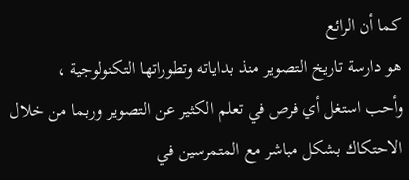كما أن الرائع
هو دارسة تاريخ التصوير منذ بداياته وتطوراتها التكنولوجية ،
وأحب استغل أي فرص في تعلم الكثير عن التصوير وربما من خلال
الاحتكاك بشكل مباشر مع المتمرسين في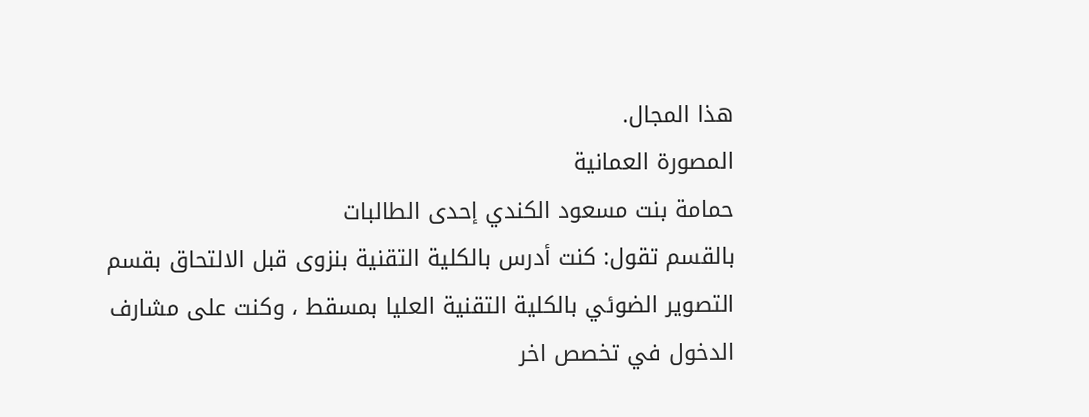هذا المجال.
المصورة العمانية
حمامة بنت مسعود الكندي إحدى الطالبات
بالقسم تقول: كنت أدرس بالكلية التقنية بنزوى قبل الالتحاق بقسم
التصوير الضوئي بالكلية التقنية العليا بمسقط ، وكنت على مشارف
الدخول في تخصص اخر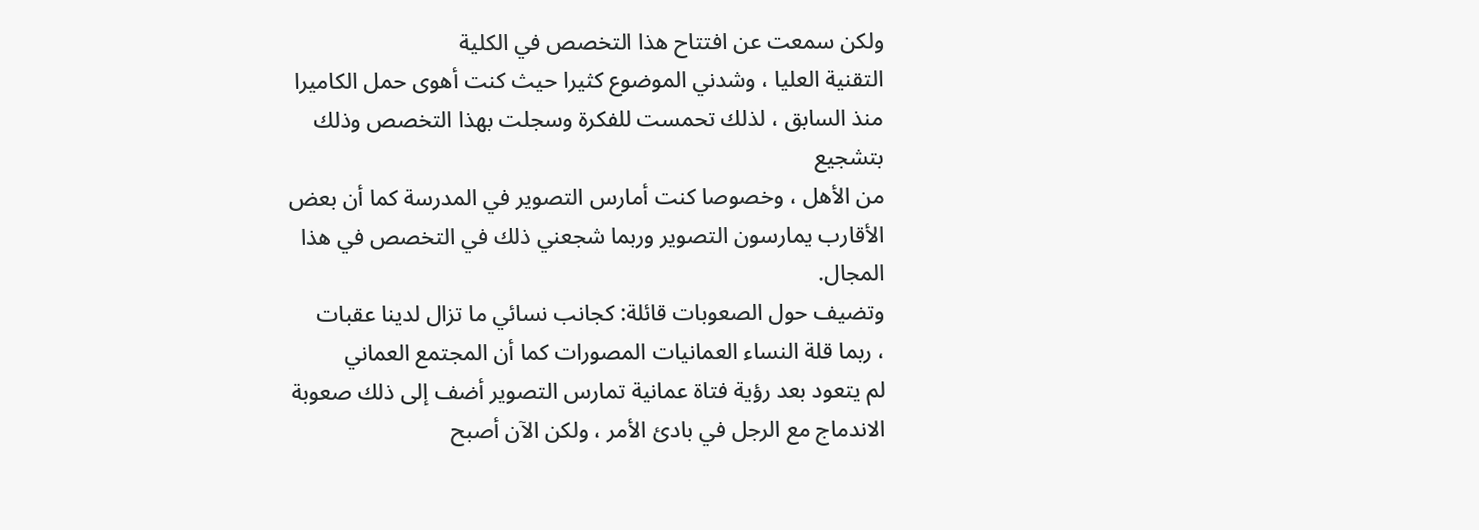ولكن سمعت عن افتتاح هذا التخصص في الكلية
التقنية العليا ، وشدني الموضوع كثيرا حيث كنت أهوى حمل الكاميرا
منذ السابق ، لذلك تحمست للفكرة وسجلت بهذا التخصص وذلك بتشجيع
من الأهل ، وخصوصا كنت أمارس التصوير في المدرسة كما أن بعض
الأقارب يمارسون التصوير وربما شجعني ذلك في التخصص في هذا المجال.
وتضيف حول الصعوبات قائلة: كجانب نسائي ما تزال لدينا عقبات
، ربما قلة النساء العمانيات المصورات كما أن المجتمع العماني
لم يتعود بعد رؤية فتاة عمانية تمارس التصوير أضف إلى ذلك صعوبة
الاندماج مع الرجل في بادئ الأمر ، ولكن الآن أصبح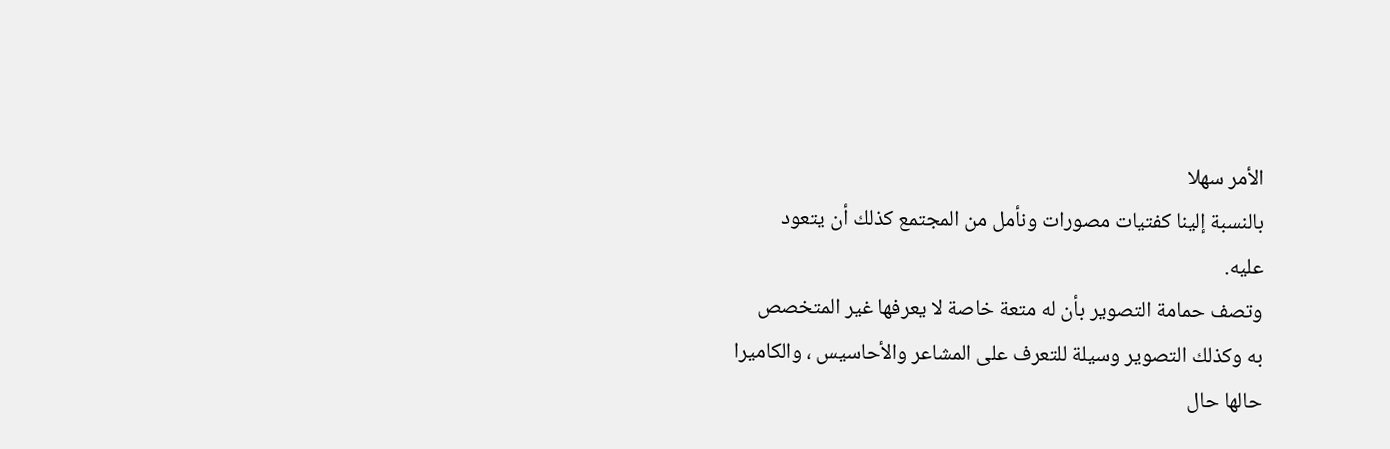الأمر سهلا
بالنسبة إلينا كفتيات مصورات ونأمل من المجتمع كذلك أن يتعود
عليه.
وتصف حمامة التصوير بأن له متعة خاصة لا يعرفها غير المتخصص
به وكذلك التصوير وسيلة للتعرف على المشاعر والأحاسيس ، والكاميرا
حالها حال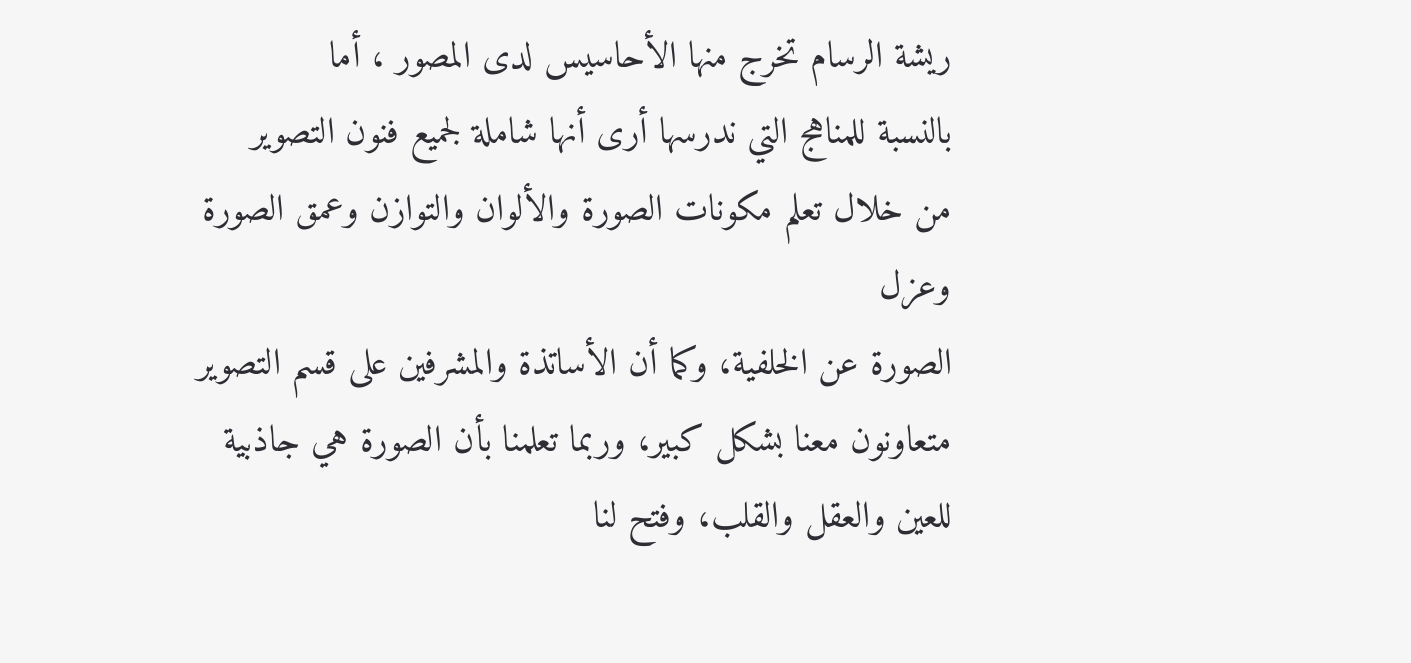ريشة الرسام تخرج منها الأحاسيس لدى المصور ، أما
بالنسبة للمناهج التي ندرسها أرى أنها شاملة لجميع فنون التصوير
من خلال تعلم مكونات الصورة والألوان والتوازن وعمق الصورة وعزل
الصورة عن الخلفية، وكما أن الأساتذة والمشرفين على قسم التصوير
متعاونون معنا بشكل كبير، وربما تعلمنا بأن الصورة هي جاذبية
للعين والعقل والقلب، وفتح لنا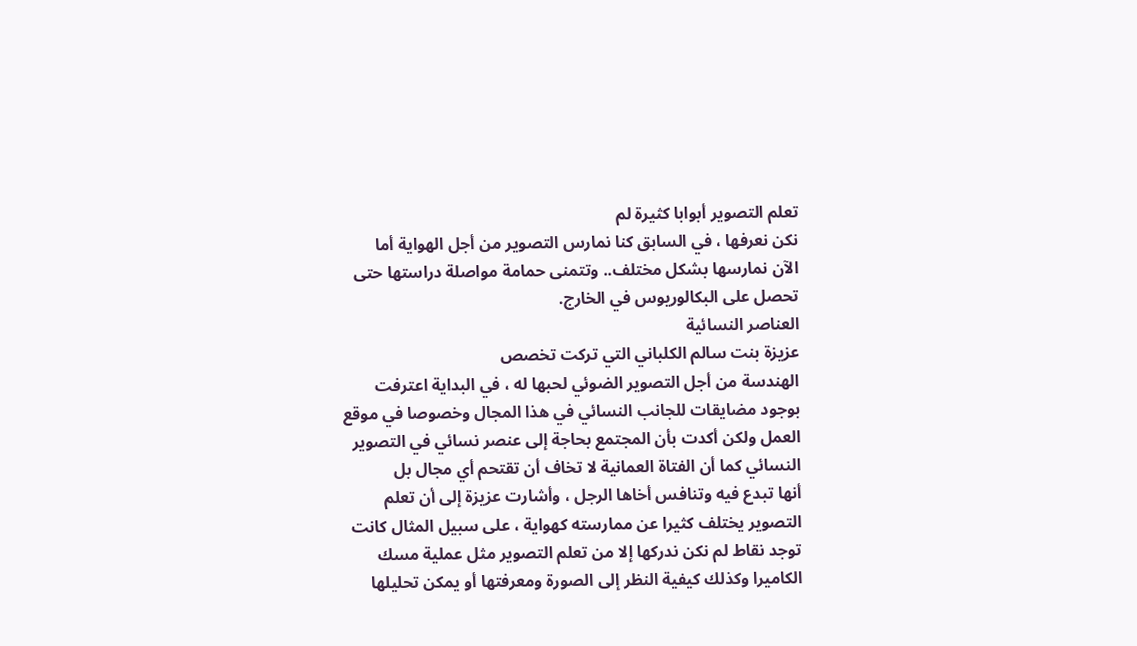تعلم التصوير أبوابا كثيرة لم
نكن نعرفها ، في السابق كنا نمارس التصوير من أجل الهواية أما
الآن نمارسها بشكل مختلف.. وتتمنى حمامة مواصلة دراستها حتى
تحصل على البكالوريوس في الخارج.
العناصر النسائية
عزيزة بنت سالم الكلباني التي تركت تخصص
الهندسة من أجل التصوير الضوئي لحبها له ، في البداية اعترفت
بوجود مضايقات للجانب النسائي في هذا المجال وخصوصا في موقع
العمل ولكن أكدت بأن المجتمع بحاجة إلى عنصر نسائي في التصوير
النسائي كما أن الفتاة العمانية لا تخاف أن تقتحم أي مجال بل
أنها تبدع فيه وتنافس أخاها الرجل ، وأشارت عزيزة إلى أن تعلم
التصوير يختلف كثيرا عن ممارسته كهواية ، على سبيل المثال كانت
توجد نقاط لم نكن ندركها إلا من تعلم التصوير مثل عملية مسك
الكاميرا وكذلك كيفية النظر إلى الصورة ومعرفتها أو يمكن تحليلها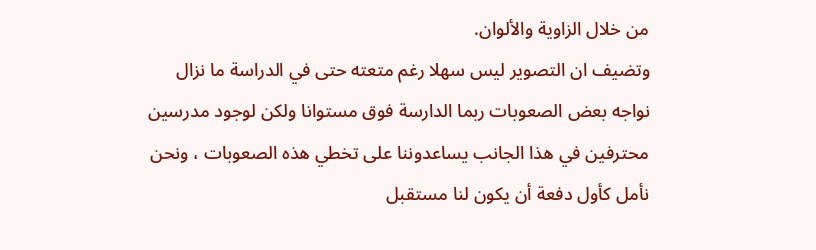من خلال الزاوية والألوان.
وتضيف ان التصوير ليس سهلا رغم متعته حتى في الدراسة ما نزال
نواجه بعض الصعوبات ربما الدارسة فوق مستوانا ولكن لوجود مدرسين
محترفين في هذا الجانب يساعدوننا على تخطي هذه الصعوبات ، ونحن
نأمل كأول دفعة أن يكون لنا مستقبل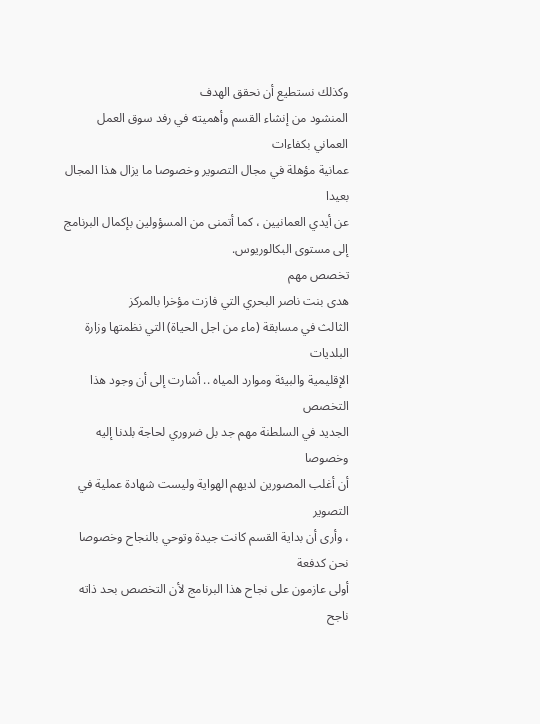وكذلك نستطيع أن نحقق الهدف
المنشود من إنشاء القسم وأهميته في رفد سوق العمل العماني بكفاءات
عمانية مؤهلة في مجال التصوير وخصوصا ما يزال هذا المجال بعيدا
عن أيدي العمانيين ، كما أتمنى من المسؤولين بإكمال البرنامج
إلى مستوى البكالوريوس.
تخصص مهم
هدى بنت ناصر البحري التي فازت مؤخرا بالمركز
الثالث في مسابقة (ماء من اجل الحياة) التي نظمتها وزارة البلديات
الإقليمية والبيئة وموارد المياه .. أشارت إلى أن وجود هذا التخصص
الجديد في السلطنة مهم جد بل ضروري لحاجة بلدنا إليه وخصوصا
أن أغلب المصورين لديهم الهواية وليست شهادة عملية في التصوير
، وأرى أن بداية القسم كانت جيدة وتوحي بالنجاح وخصوصا نحن كدفعة
أولى عازمون على نجاح هذا البرنامج لأن التخصص بحد ذاته ناجح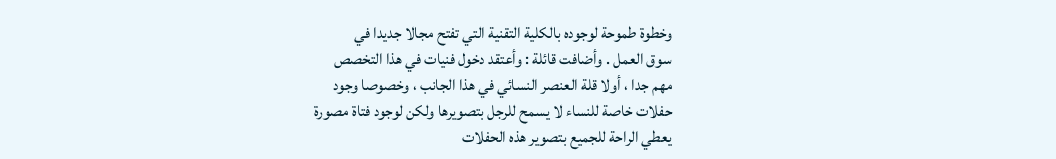وخطوة طموحة لوجوده بالكلية التقنية التي تفتح مجالا جديدا في
سوق العمل . وأضافت قائلة : وأعتقد دخول فنيات في هذا التخصص
مهم جدا ، أولا قلة العنصر النسائي في هذا الجانب ، وخصوصا وجود
حفلات خاصة للنساء لا يسمح للرجل بتصويرها ولكن لوجود فتاة مصورة
يعطي الراحة للجميع بتصوير هذه الحفلات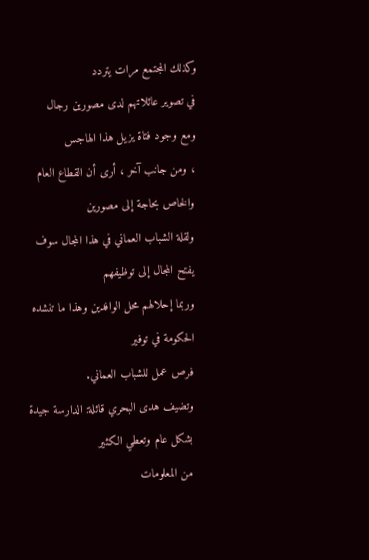وكذلك المجتمع مرات يتردد
في تصوير عائلاتهم لدى مصورين رجال ومع وجود فتاة يزيل هذا الهاجس
، ومن جانب آخر ، أرى أن القطاع العام والخاص بحاجة إلى مصورين
ولقلة الشباب العماني في هذا المجال سوف يفتح المجال إلى توظيفهم
وربما إحلالهم محل الوافدين وهذا ما تنشده الحكومة في توفير
فرص عمل للشباب العماني.
وتضيف هدى البحري قائلة: الدارسة جيدة بشكل عام وتعطي الكثير
من المعلومات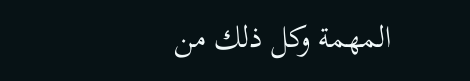المهمة وكل ذلك من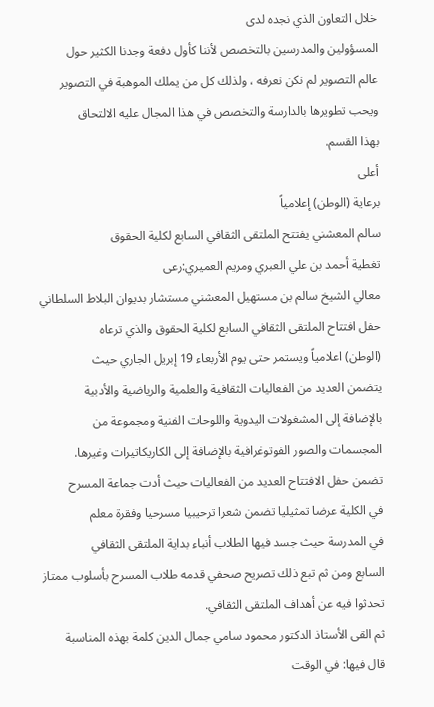خلال التعاون الذي نجده لدى
المسؤولين والمدرسين بالتخصص لأننا كأول دفعة وجدنا الكثير حول
عالم التصوير لم نكن نعرفه ، ولذلك كل من يملك الموهبة في التصوير
ويحب تطويرها بالدارسة والتخصص في هذا المجال عليه الالتحاق
بهذا القسم.
أعلى
برعاية (الوطن) إعلامياً
سالم المعشني يفتتح الملتقى الثقافي السابع لكلية الحقوق
تغطية أحمد بن علي العبري ومريم العميري:رعى
معالي الشيخ سالم بن مستهيل المعشني مستشار بديوان البلاط السلطاني
حفل افتتاح الملتقى الثقافي السابع لكلية الحقوق والذي ترعاه
(الوطن) اعلامياً ويستمر حتى يوم الأربعاء 19 إبريل الجاري حيث
يتضمن العديد من الفعاليات الثقافية والعلمية والرياضية والأدبية
بالإضافة إلى المشغولات اليدوية واللوحات الفنية ومجموعة من
المجسمات والصور الفوتوغرافية بالإضافة إلى الكاريكاتيرات وغيرها.
تضمن حفل الافتتاح العديد من الفعاليات حيث أدت جماعة المسرح
في الكلية عرضا تمثيليا تضمن شعرا ترحيبيا مسرحيا وفقرة معلم
في المدرسة حيث جسد فيها الطلاب أنباء بداية الملتقى الثقافي
السابع ومن ثم تبع ذلك تصريح صحفي قدمه طلاب المسرح بأسلوب ممتاز
تحدثوا فيه عن أهداف الملتقى الثقافي.
ثم القى الأستاذ الدكتور محمود سامي جمال الدين كلمة بهذه المناسبة
قال فيها: في الوقت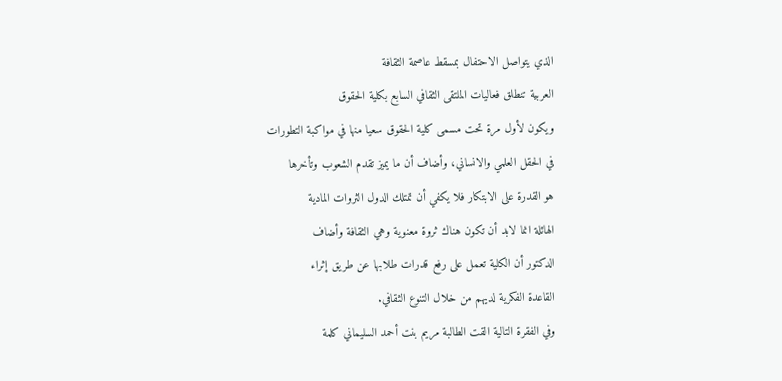الذي يتواصل الاحتفال بمسقط عاصمة الثقافة
العربية تنطلق فعاليات الملتقى الثقافي السابع بكلية الحقوق
ويكون لأول مرة تحت مسمى كلية الحقوق سعيا منها في مواكبة التطورات
في الحقل العلمي والانساني، وأضاف أن ما يميز تقدم الشعوب وتأخرها
هو القدرة على الابتكار فلا يكفي أن تمتلك الدول الثروات المادية
الهائلة انما لابد أن تكون هناك ثروة معنوية وهي الثقافة وأضاف
الدكتور أن الكلية تعمل على رفع قدرات طلابها عن طريق إثراء
القاعدة الفكرية لديهم من خلال التنوع الثقافي.
وفي الفقرة التالية القت الطالبة مريم بنت أحمد السليماني كلمة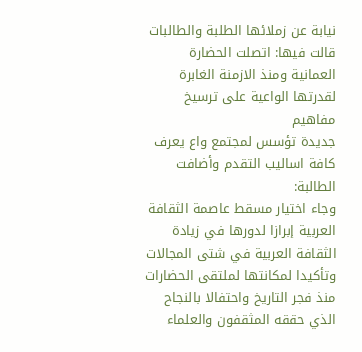نيابة عن زملائها الطلبة والطالبات قالت فيها: اتصلت الحضارة
العمانية ومنذ الازمنة الغابرة لقدرتها الواعية على ترسيخ مفاهيم
جديدة تؤسس لمجتمع واع يعرف كافة اساليب التقدم وأضافت الطالبة:
وجاء اختيار مسقط عاصمة الثقافة العربية إبرازا لدورها في زيادة
الثقافة العربية في شتى المجالات وتأكيدا لمكانتها لملتقى الحضارات
منذ فجر التاريخ واحتفالا بالنجاح الذي حققه المثقفون والعلماء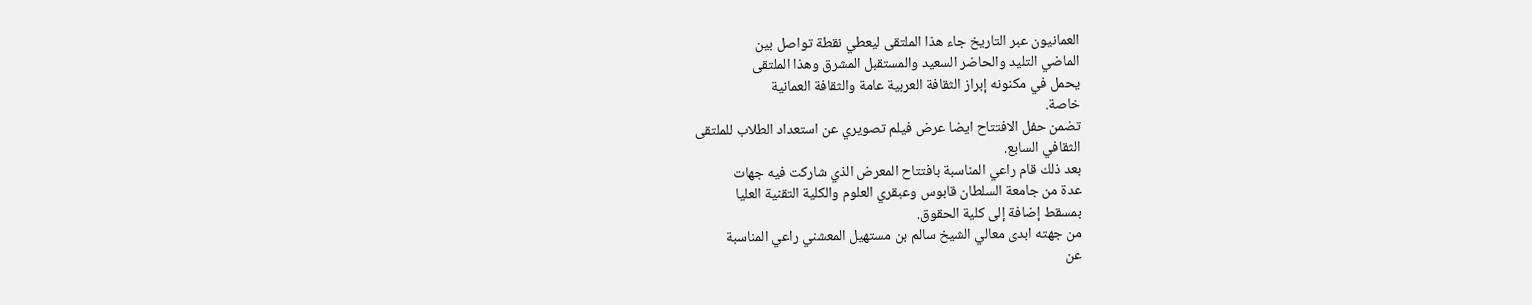العمانيون عبر التاريخ جاء هذا الملتقى ليعطي نقطة تواصل بين
الماضي التليد والحاضر السعيد والمستقبل المشرق وهذا الملتقى
يحمل في مكنونه إبراز الثقافة العربية عامة والثقافة العمانية
خاصة.
تضمن حفل الافتتاح ايضا عرض فيلم تصويري عن استعداد الطلاب للملتقى
الثقافي السابع.
بعد ذلك قام راعي المناسبة بافتتاح المعرض الذي شاركت فيه جهات
عدة من جامعة السلطان قابوس وعبقري العلوم والكلية التقنية العليا
بمسقط إضافة إلى كلية الحقوق.
من جهته ابدى معالي الشيخ سالم بن مستهيل المعشني راعي المناسبة
عن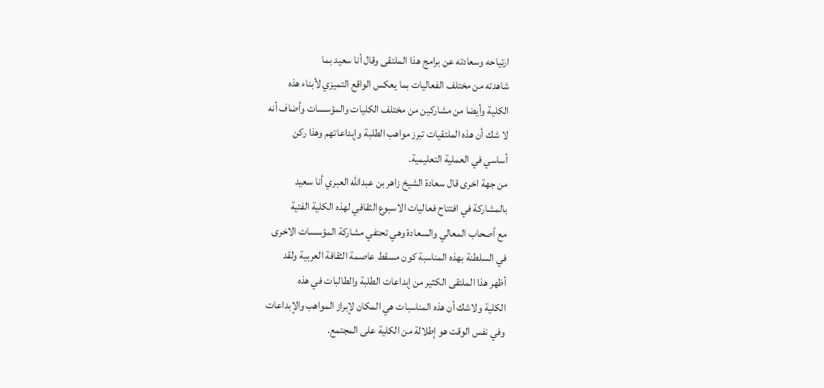ارتياحه وسعادته عن برامج هذا الملتقى وقال أنا سعيد بما
شاهدته من مختلف الفعاليات بما يعكس الواقع التميزي لأبناء هذه
الكلية وأيضا من مشاركين من مختلف الكليات والمؤسسات وأضاف أنه
لا شك أن هذه الملتقيات تبرز مواهب الطلبة وإبداعاتهم وهذا ركن
أساسي في العملية التعليمية.
من جهة اخرى قال سعادة الشيخ زاهر بن عبدالله العبري أنا سعيد
بالمشاركة في افتتاح فعاليات الاسبوع الثقافي لهذه الكلية الفتية
مع أصحاب المعالي والسعادة وهي تحتفي مشاركة المؤسسات الاخرى
في السلطنة بهذه المناسبة كون مسقط عاصمة الثقافة العربية ولقد
أظهر هذا الملتقى الكثير من إبداعات الطلبة والطالبات في هذه
الكلية ولاشك أن هذه المناسبات هي المكان لإبراز المواهب والإبداعات
وفي نفس الوقت هو إطلالة من الكلية على المجتمع.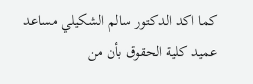كما اكد الدكتور سالم الشكيلي مساعد عميد كلية الحقوق بأن من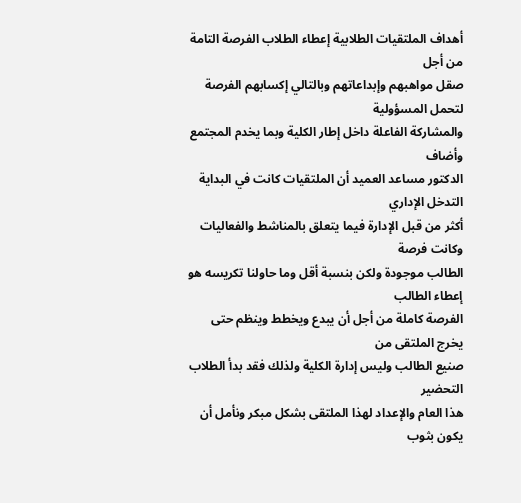أهداف الملتقيات الطلابية إعطاء الطلاب الفرصة التامة من أجل
صقل مواهبهم وإبداعاتهم وبالتالي إكسابهم الفرصة لتحمل المسؤولية
والمشاركة الفاعلة داخل إطار الكلية وبما يخدم المجتمع وأضاف
الدكتور مساعد العميد أن الملتقيات كانت في البداية التدخل الإداري
أكثر من قبل الإدارة فيما يتعلق بالمناشط والفعاليات وكانت فرصة
الطالب موجودة ولكن بنسبة أقل وما حاولنا تكريسه هو إعطاء الطالب
الفرصة كاملة من أجل أن يبدع ويخطط وينظم حتى يخرج الملتقى من
صنيع الطالب وليس إدارة الكلية ولذلك فقد بدأ الطلاب التحضير
هذا العام والإعداد لهذا الملتقى بشكل مبكر ونأمل أن يكون بثوب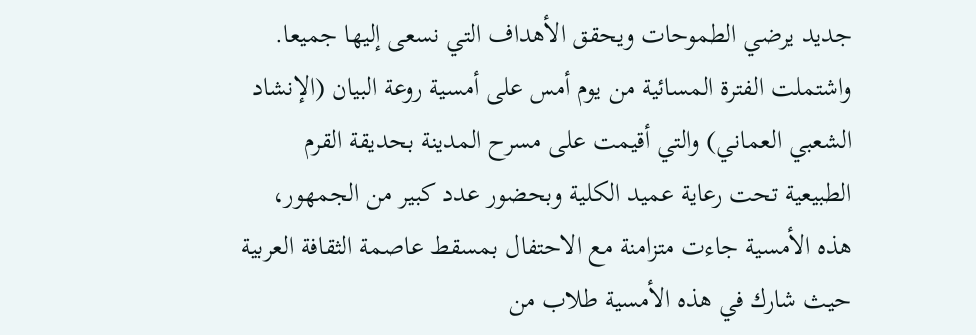جديد يرضي الطموحات ويحقق الأهداف التي نسعى إليها جميعا.
واشتملت الفترة المسائية من يوم أمس على أمسية روعة البيان (الإنشاد
الشعبي العماني) والتي أقيمت على مسرح المدينة بحديقة القرم
الطبيعية تحت رعاية عميد الكلية وبحضور عدد كبير من الجمهور،
هذه الأمسية جاءت متزامنة مع الاحتفال بمسقط عاصمة الثقافة العربية
حيث شارك في هذه الأمسية طلاب من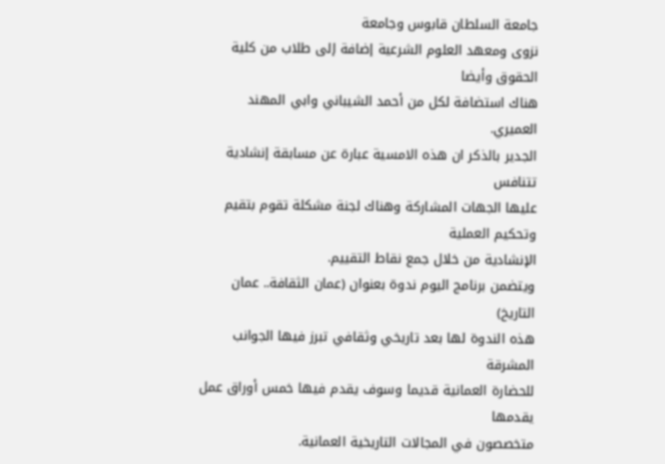جامعة السلطان قابوس وجامعة
نزوى ومعهد العلوم الشرعية إضافة إلى طلاب من كلية الحقوق وأيضا
هناك استضافة لكل من أحمد الشيباني وابي المهند العميري.
الجدير بالذكر ان هذه الامسية عبارة عن مسابقة إنشادية تتنافس
عليها الجهات المشاركة وهناك لجنة مشكلة تقوم بتقيم وتحكيم العملية
الإنشادية من خلال جمع نقاط التقييم.
ويتضمن برنامج اليوم ندوة بعنوان (عمان الثقافة.. عمان التاريخ)
هذه الندوة لها بعد تاريخي وثقافي تبرز فيها الجوانب المشرقة
للحضارة العمانية قديما وسوف يقدم فيها خمس أوراق عمل يقدمها
متخصصون في المجالات التاريخية العمانية.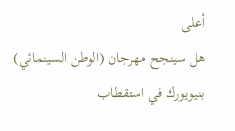أعلى
هل سينجح مهرجان (الوطن السينمائي) بنيويورك في استقطاب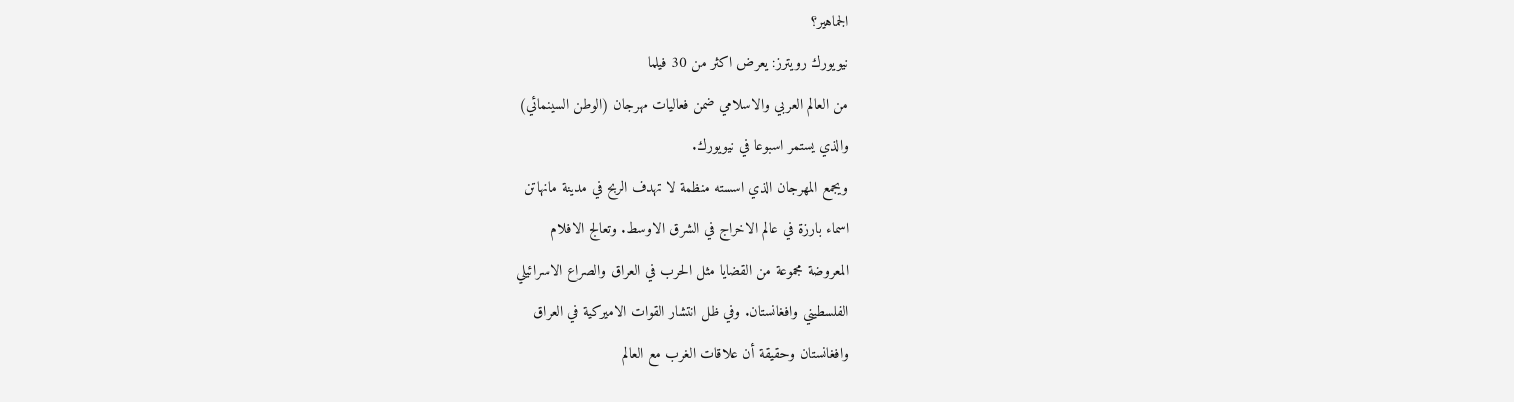الجماهير؟
نيويورك رويترز: يعرض اكثر من 30 فيلما
من العالم العربي والاسلامي ضمن فعاليات مهرجان (الوطن السينمائي)
والذي يستمر اسبوعا في نيويورك.
ويجمع المهرجان الذي اسسته منظمة لا تهدف الربح في مدينة مانهاتن
اسماء بارزة في عالم الاخراج في الشرق الاوسط. وتعالج الافلام
المعروضة مجموعة من القضايا مثل الحرب في العراق والصراع الاسرائيلي
الفلسطيني وافغانستان. وفي ظل انتشار القوات الاميركية في العراق
وافغانستان وحقيقة أن علاقات الغرب مع العالم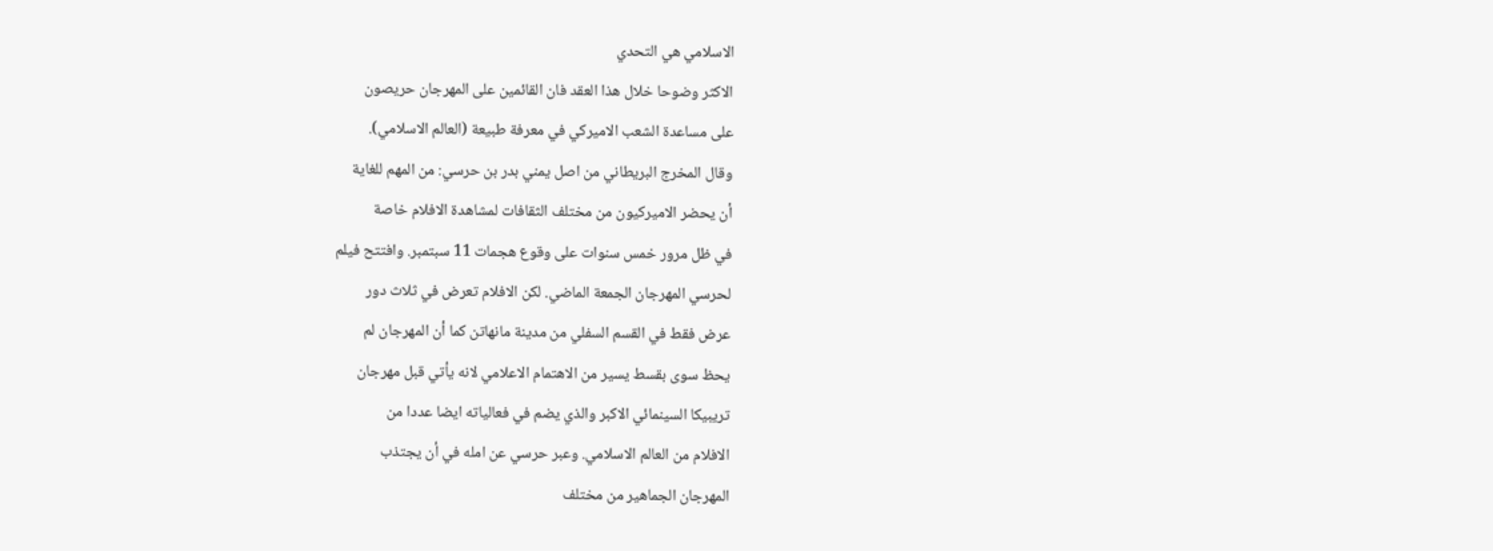الاسلامي هي التحدي
الاكثر وضوحا خلال هذا العقد فان القائمين على المهرجان حريصون
على مساعدة الشعب الاميركي في معرفة طبيعة (العالم الاسلامي).
وقال المخرج البريطاني من اصل يمني بدر بن حرسي: من المهم للغاية
أن يحضر الاميركيون من مختلف الثقافات لمشاهدة الافلام خاصة
في ظل مرور خمس سنوات على وقوع هجمات 11 سبتمبر. وافتتح فيلم
لحرسي المهرجان الجمعة الماضي. لكن الافلام تعرض في ثلاث دور
عرض فقط في القسم السفلي من مدينة مانهاتن كما أن المهرجان لم
يحظ سوى بقسط يسير من الاهتمام الاعلامي لانه يأتي قبل مهرجان
تريبيكا السينمائي الاكبر والذي يضم في فعالياته ايضا عددا من
الافلام من العالم الاسلامي. وعبر حرسي عن امله في أن يجتذب
المهرجان الجماهير من مختلف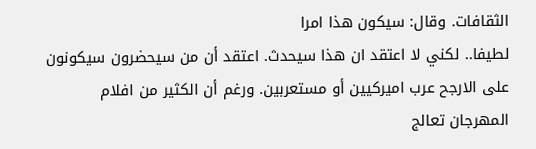الثقافات. وقال: سيكون هذا امرا
لطيفا.. لكني لا اعتقد ان هذا سيحدث. اعتقد أن من سيحضرون سيكونون
على الارجح عرب اميركيين أو مستعربين. ورغم أن الكثير من افلام
المهرجان تعالج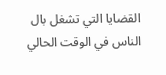القضايا التي تشغل بال الناس في الوقت الحالي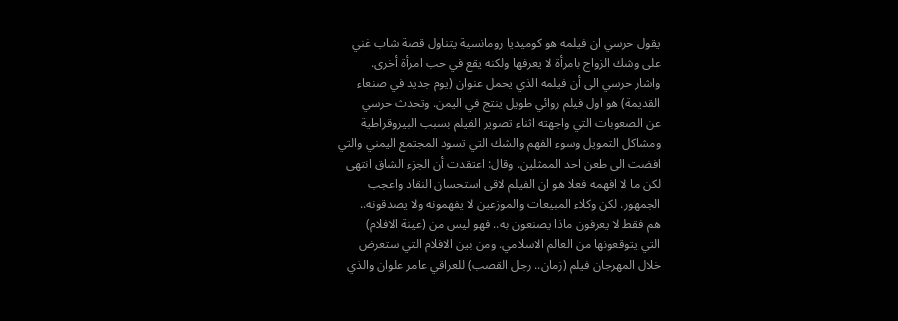يقول حرسي ان فيلمه هو كوميديا رومانسية يتناول قصة شاب غني
على وشك الزواج بامرأة لا يعرفها ولكنه يقع في حب امرأة أخرى.
واشار حرسي الى أن فيلمه الذي يحمل عنوان (يوم جديد في صنعاء
القديمة) هو اول فيلم روائي طويل ينتج في اليمن. وتحدث حرسي
عن الصعوبات التي واجهته اثناء تصوير الفيلم بسبب البيروقراطية
ومشاكل التمويل وسوء الفهم والشك التي تسود المجتمع اليمني والتي
افضت الى طعن احد الممثلين. وقال: اعتقدت أن الجزء الشاق انتهى
لكن ما لا افهمه فعلا هو ان الفيلم لاقى استحسان النقاد واعجب
الجمهور. لكن وكلاء المبيعات والموزعين لا يفهمونه ولا يصدقونه..
هم فقط لا يعرفون ماذا يصنعون به.. فهو ليس من (عينة الافلام)
التي يتوقعونها من العالم الاسلامي. ومن بين الافلام التي ستعرض
خلال المهرجان فيلم (زمان.. رجل القصب) للعراقي عامر علوان والذي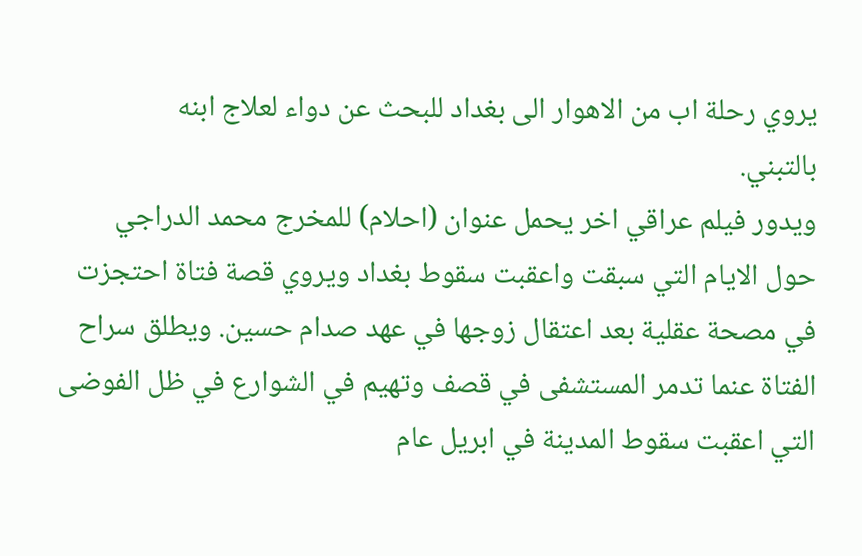يروي رحلة اب من الاهوار الى بغداد للبحث عن دواء لعلاج ابنه
بالتبني.
ويدور فيلم عراقي اخر يحمل عنوان (احلام) للمخرج محمد الدراجي
حول الايام التي سبقت واعقبت سقوط بغداد ويروي قصة فتاة احتجزت
في مصحة عقلية بعد اعتقال زوجها في عهد صدام حسين. ويطلق سراح
الفتاة عنما تدمر المستشفى في قصف وتهيم في الشوارع في ظل الفوضى
التي اعقبت سقوط المدينة في ابريل عام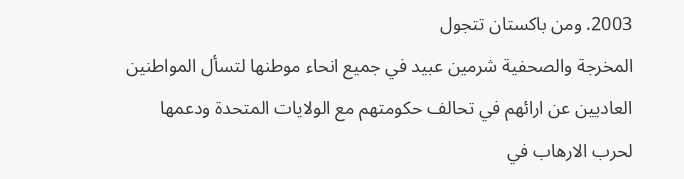2003. ومن باكستان تتجول
المخرجة والصحفية شرمين عبيد في جميع انحاء موطنها لتسأل المواطنين
العاديين عن ارائهم في تحالف حكومتهم مع الولايات المتحدة ودعمها
لحرب الارهاب في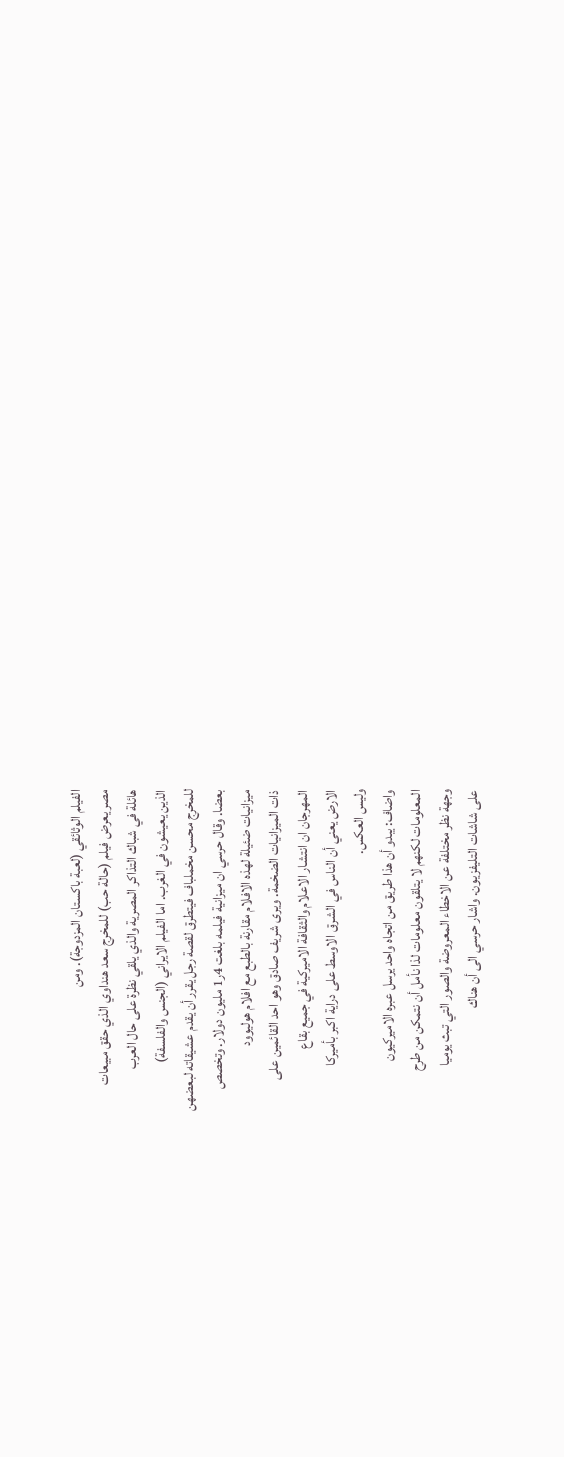الفيلم الوثائقي (لعبة باكستان المزدوجة). ومن
مصر يعرض فيلم (حالة حب) للمخرج سعد هنداوي الذي حقق مبيعات
هائلة في شباك التذاكر المصرية والذي يلقي نظرة على حال العرب
الذين يعيشون في الغرب. اما الفيلم الايراني (الجنس والفلسفة)
للمخرج محسن مخملباف فيتطرق لقصة رجل يقرر أن يقدم عشيقاته لبعضهن
بعضا. وقال حرسي ان ميزانية فيلمه بلغت 4ر1 مليون دولار. وتخصص
ميزانيات ضئيلة لهذه الافلام مقارنة بالطبع مع افلام هوليوود
ذات الميزانيات الضخمة. ويرى شريف صادق وهو احد القائمين على
المهرجان ان انتشار الاعلام والثقافة الاميركية في جميع بقاع
الارض يعني أن الناس في الشرق الاوسط على دراية اكبر بأميركا
وليس العكس.
واضاف: يبدو أن هذا طريق من اتجاه واحد يرسل عبره الاميركيون
المعلومات لكنهم لا يتلقون معلومات لذا نأمل أن نتمكن من طرح
وجهة نظر مختلفة عن الاخطاء المعروضة والصور التي تبث يوميا
على شاشات التليفزيون. واشار حرسي الى أن هناك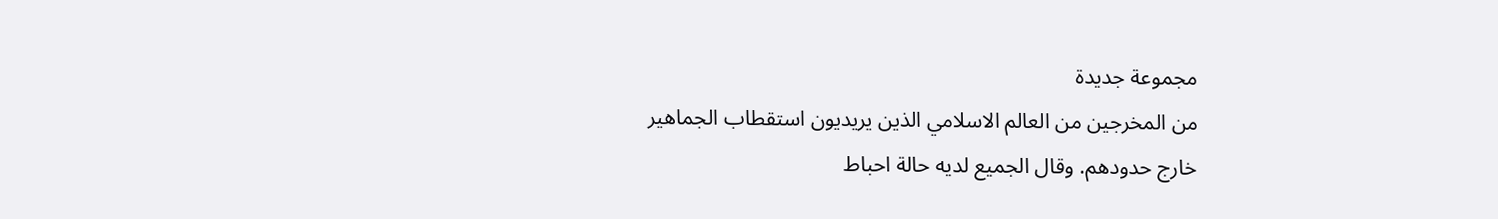مجموعة جديدة
من المخرجين من العالم الاسلامي الذين يريديون استقطاب الجماهير
خارج حدودهم. وقال الجميع لديه حالة احباط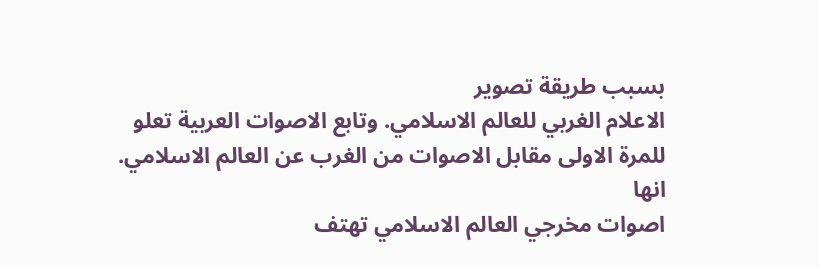بسبب طريقة تصوير
الاعلام الغربي للعالم الاسلامي. وتابع الاصوات العربية تعلو
للمرة الاولى مقابل الاصوات من الغرب عن العالم الاسلامي. انها
اصوات مخرجي العالم الاسلامي تهتف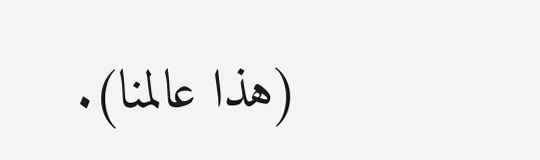(هذا عالمنا).